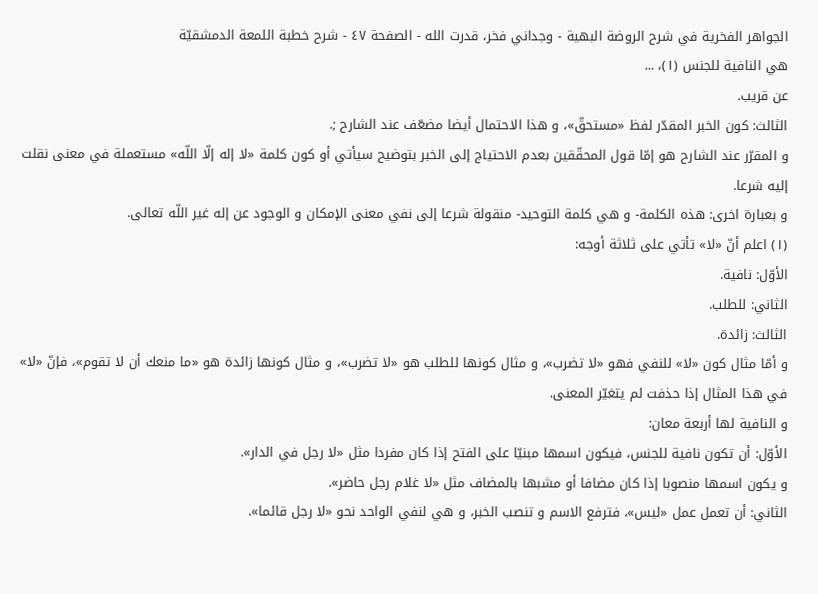الجواهر الفخرية في شرح الروضة البهية - وجداني فخر، قدرت الله - الصفحة ٤٧ - شرح خطبة اللمعة الدمشقيّة
هي النافية للجنس (١)، ...
عن قريب.
الثالث: كون الخبر المقدّر لفظ «مستحقّ»، و هذا الاحتمال أيضا مضعّف عند الشارح ;.
و المقرّر عند الشارح هو إمّا قول المحقّقين بعدم الاحتياج إلى الخبر بتوضيح سيأتي أو كون كلمة «لا إله إلّا اللّه» مستعملة في معنى نقلت إليه شرعا.
و بعبارة اخرى: هذه الكلمة- و هي كلمة التوحيد- منقولة شرعا إلى نفي معنى الإمكان و الوجود عن إله غير اللّه تعالى.
(١) اعلم أنّ «لا» تأتي على ثلاثة أوجه:
الأوّل: نافية.
الثاني: للطلب.
الثالث: زائدة.
و أمّا مثال كون «لا» للنفي فهو «لا تضرب»، و مثال كونها للطلب هو «لا تضرب»، و مثال كونها زائدة هو «ما منعك أن لا تقوم»، فإنّ «لا» في هذا المثال إذا حذفت لم يتغيّر المعنى.
و النافية لها أربعة معان:
الأوّل: أن تكون نافية للجنس، فيكون اسمها مبنيّا على الفتح إذا كان مفردا مثل «لا رجل في الدار».
و يكون اسمها منصوبا إذا كان مضافا أو مشبها بالمضاف مثل «لا غلام رجل حاضر».
الثاني: أن تعمل عمل «ليس»، فترفع الاسم و تنصب الخبر، و هي لنفي الواحد نحو «لا رجل قائما».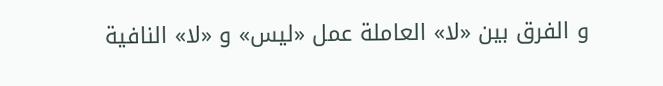و الفرق بين «لا» العاملة عمل «ليس» و «لا» النافية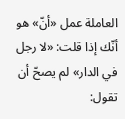العاملة عمل «أنّ» هو أنّك إذا قلت: «لا رجل في الدار» لم يصحّ أن تقول: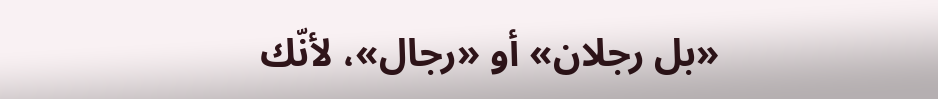«بل رجلان» أو «رجال»، لأنّك